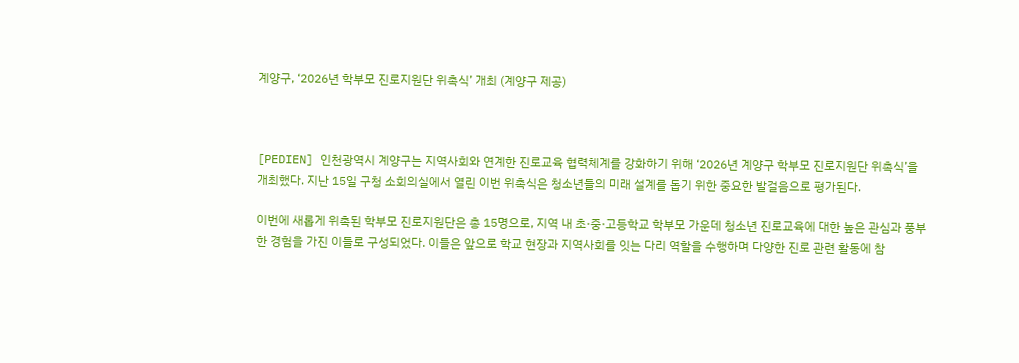계양구, ‘2026년 학부모 진로지원단 위촉식’ 개최 (계양구 제공)



[PEDIEN] 인천광역시 계양구는 지역사회와 연계한 진로교육 협력체계를 강화하기 위해 ‘2026년 계양구 학부모 진로지원단 위촉식’을 개최했다. 지난 15일 구청 소회의실에서 열린 이번 위촉식은 청소년들의 미래 설계를 돕기 위한 중요한 발걸음으로 평가된다.

이번에 새롭게 위촉된 학부모 진로지원단은 총 15명으로, 지역 내 초·중·고등학교 학부모 가운데 청소년 진로교육에 대한 높은 관심과 풍부한 경험을 가진 이들로 구성되었다. 이들은 앞으로 학교 현장과 지역사회를 잇는 다리 역할을 수행하며 다양한 진로 관련 활동에 참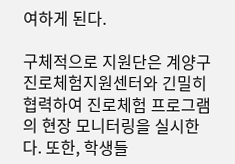여하게 된다.

구체적으로 지원단은 계양구 진로체험지원센터와 긴밀히 협력하여 진로체험 프로그램의 현장 모니터링을 실시한다. 또한, 학생들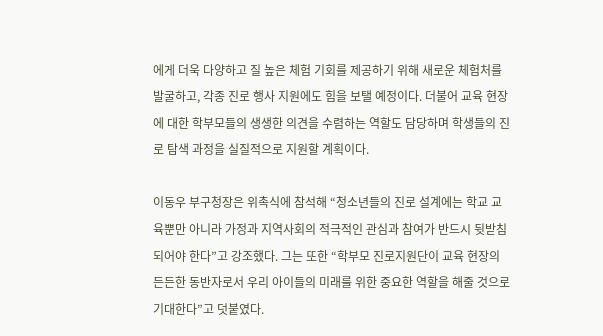에게 더욱 다양하고 질 높은 체험 기회를 제공하기 위해 새로운 체험처를 발굴하고, 각종 진로 행사 지원에도 힘을 보탤 예정이다. 더불어 교육 현장에 대한 학부모들의 생생한 의견을 수렴하는 역할도 담당하며 학생들의 진로 탐색 과정을 실질적으로 지원할 계획이다.

이동우 부구청장은 위촉식에 참석해 “청소년들의 진로 설계에는 학교 교육뿐만 아니라 가정과 지역사회의 적극적인 관심과 참여가 반드시 뒷받침되어야 한다”고 강조했다. 그는 또한 “학부모 진로지원단이 교육 현장의 든든한 동반자로서 우리 아이들의 미래를 위한 중요한 역할을 해줄 것으로 기대한다”고 덧붙였다.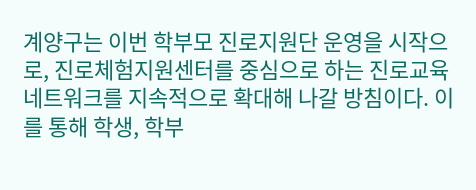계양구는 이번 학부모 진로지원단 운영을 시작으로, 진로체험지원센터를 중심으로 하는 진로교육 네트워크를 지속적으로 확대해 나갈 방침이다. 이를 통해 학생, 학부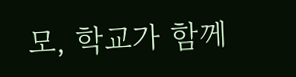모, 학교가 함께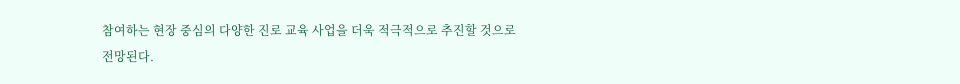참여하는 현장 중심의 다양한 진로 교육 사업을 더욱 적극적으로 추진할 것으로 전망된다.